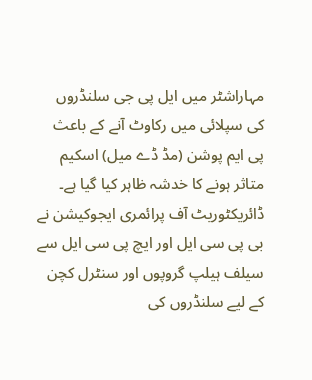مہاراشٹر میں ایل پی جی سلنڈروں کی سپلائی میں رکاوٹ آنے کے باعث پی ایم پوشن (مڈ ڈے میل) اسکیم متاثر ہونے کا خدشہ ظاہر کیا گیا ہے۔ ڈائریکٹوریٹ آف پرائمری ایجوکیشن نے بی پی سی ایل اور ایچ پی سی ایل سے سیلف ہیلپ گروپوں اور سنٹرل کچن کے لیے سلنڈروں کی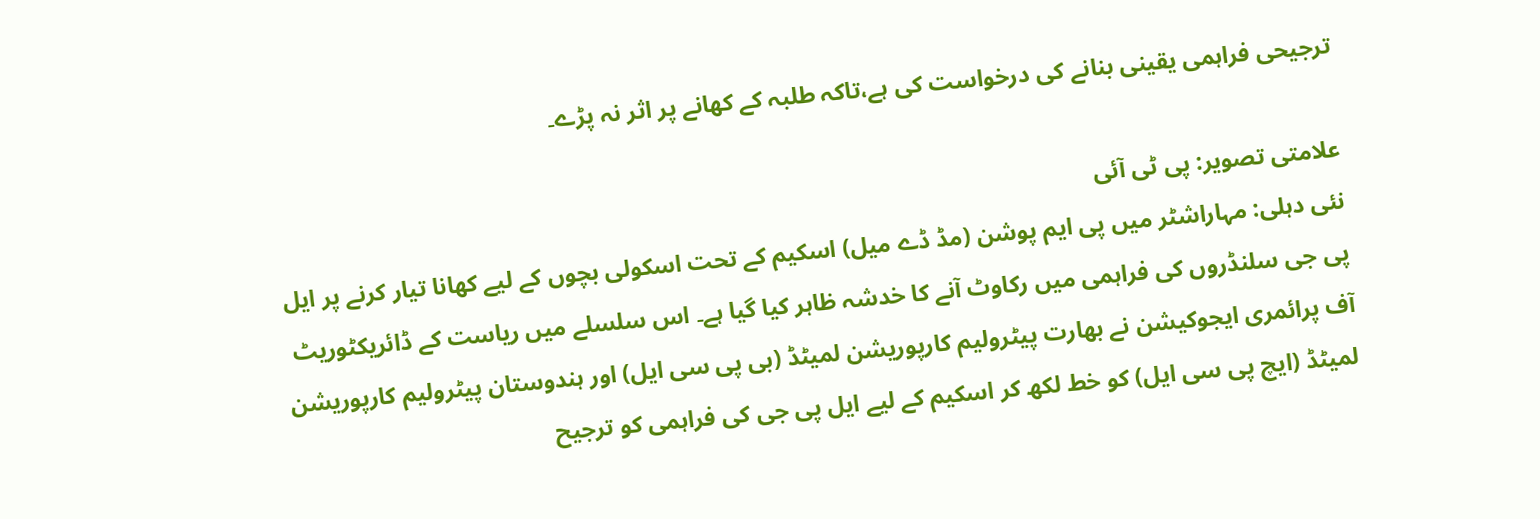ترجیحی فراہمی یقینی بنانے کی درخواست کی ہے،تاکہ طلبہ کے کھانے پر اثر نہ پڑے۔

علامتی تصویر: پی ٹی آئی
نئی دہلی: مہاراشٹر میں پی ایم پوشن (مڈ ڈے میل) اسکیم کے تحت اسکولی بچوں کے لیے کھانا تیار کرنے پر ایل پی جی سلنڈروں کی فراہمی میں رکاوٹ آنے کا خدشہ ظاہر کیا گیا ہے۔ اس سلسلے میں ریاست کے ڈائریکٹوریٹ آف پرائمری ایجوکیشن نے بھارت پیٹرولیم کارپوریشن لمیٹڈ (بی پی سی ایل) اور ہندوستان پیٹرولیم کارپوریشن لمیٹڈ (ایچ پی سی ایل) کو خط لکھ کر اسکیم کے لیے ایل پی جی کی فراہمی کو ترجیح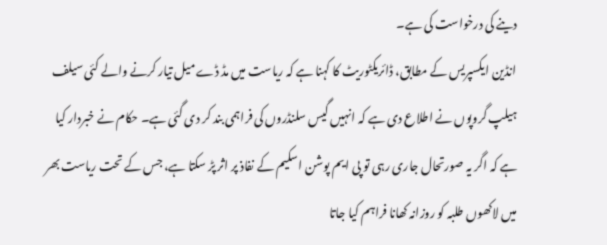دینے کی درخواست کی ہے۔
انڈین ایکسپریس کے مطابق، ڈائریکٹوریٹ کا کہنا ہے کہ ریاست میں مڈ ڈے میل تیار کرنے والے کئی سیلف ہیلپ گروپوں نے اطلاع دی ہے کہ انہیں گیس سلنڈروں کی فراہمی بند کر دی گئی ہے۔ حکام نے خبردار کیا ہے کہ اگر یہ صورتحال جاری رہی تو پی ایم پوشن اسکیم کے نفاذ پر اثر پڑ سکتا ہے، جس کے تحت ریاست بھر میں لاکھوں طلبہ کو روزانہ کھانا فراہم کیا جاتا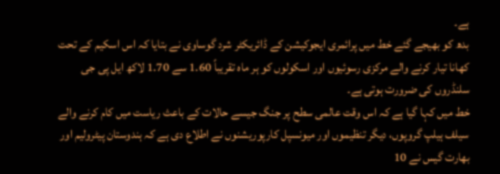ہے۔
بدھ کو بھیجے گئے خط میں پرائمری ایجوکیشن کے ڈائریکٹر شرد گوساوی نے بتایا کہ اس اسکیم کے تحت کھانا تیار کرنے والے مرکزی رسوئیوں اور اسکولوں کو ہر ماہ تقریباً 1.60 سے 1.70 لاکھ ایل پی جی سلنڈروں کی ضرورت ہوتی ہے۔
خط میں کہا گیا ہے کہ اس وقت عالمی سطح پر جنگ جیسے حالات کے باعث ریاست میں کام کرنے والے سیلف ہیلپ گروپوں، دیگر تنظیموں اور میونسپل کارپوریشنوں نے اطلاع دی ہے کہ ہندوستان پیٹرولیم اور بھارت گیس نے 10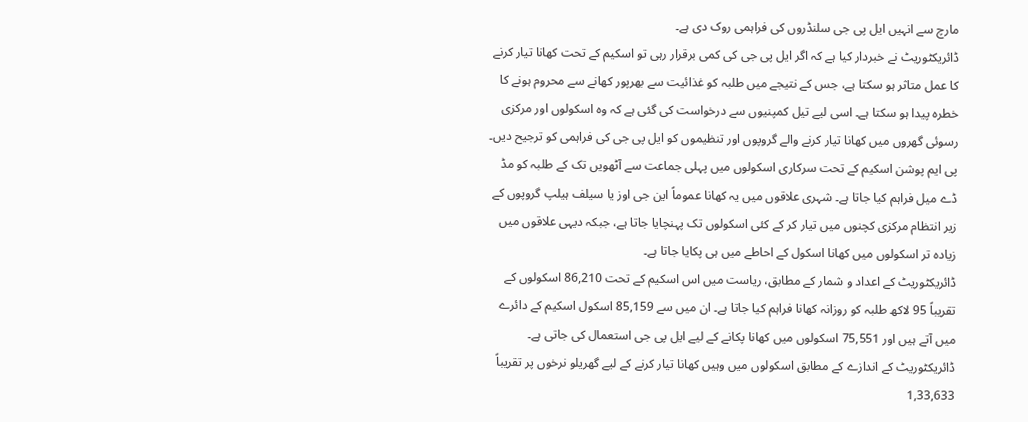مارچ سے انہیں ایل پی جی سلنڈروں کی فراہمی روک دی ہے۔
ڈائریکٹوریٹ نے خبردار کیا ہے کہ اگر ایل پی جی کی کمی برقرار رہی تو اسکیم کے تحت کھانا تیار کرنے کا عمل متاثر ہو سکتا ہے، جس کے نتیجے میں طلبہ کو غذائیت سے بھرپور کھانے سے محروم ہونے کا خطرہ پیدا ہو سکتا ہے۔ اسی لیے تیل کمپنیوں سے درخواست کی گئی ہے کہ وہ اسکولوں اور مرکزی رسوئی گھروں میں کھانا تیار کرنے والے گروپوں اور تنظیموں کو ایل پی جی کی فراہمی کو ترجیح دیں۔
پی ایم پوشن اسکیم کے تحت سرکاری اسکولوں میں پہلی جماعت سے آٹھویں تک کے طلبہ کو مڈ ڈے میل فراہم کیا جاتا ہے۔ شہری علاقوں میں یہ کھانا عموماً این جی اوز یا سیلف ہیلپ گروپوں کے زیر انتظام مرکزی کچنوں میں تیار کر کے کئی اسکولوں تک پہنچایا جاتا ہے، جبکہ دیہی علاقوں میں زیادہ تر اسکولوں میں کھانا اسکول کے احاطے میں ہی پکایا جاتا ہے۔
ڈائریکٹوریٹ کے اعداد و شمار کے مطابق، ریاست میں اس اسکیم کے تحت 86,210 اسکولوں کے تقریباً 95 لاکھ طلبہ کو روزانہ کھانا فراہم کیا جاتا ہے۔ ان میں سے 85,159 اسکول اسکیم کے دائرے میں آتے ہیں اور 75,551 اسکولوں میں کھانا پکانے کے لیے ایل پی جی استعمال کی جاتی ہے۔
ڈائریکٹوریٹ کے اندازے کے مطابق اسکولوں میں وہیں کھانا تیار کرنے کے لیے گھریلو نرخوں پر تقریباً 1,33,633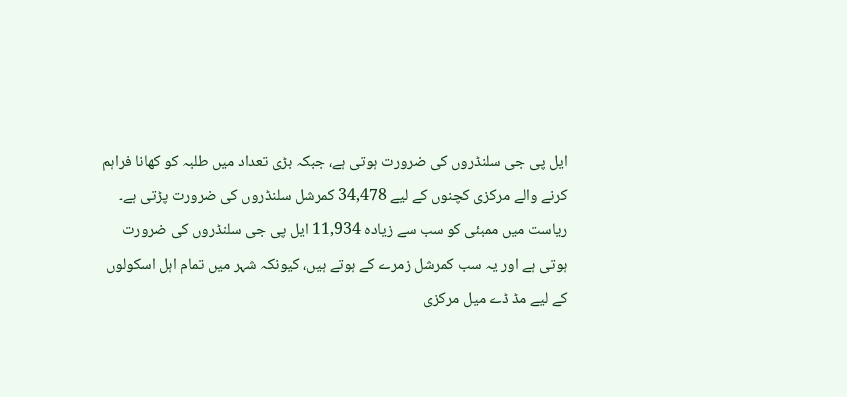ایل پی جی سلنڈروں کی ضرورت ہوتی ہے، جبکہ بڑی تعداد میں طلبہ کو کھانا فراہم کرنے والے مرکزی کچنوں کے لیے 34,478 کمرشل سلنڈروں کی ضرورت پڑتی ہے۔
ریاست میں ممبئی کو سب سے زیادہ 11,934 ایل پی جی سلنڈروں کی ضرورت ہوتی ہے اور یہ سب کمرشل زمرے کے ہوتے ہیں، کیونکہ شہر میں تمام اہل اسکولوں کے لیے مڈ ڈے میل مرکزی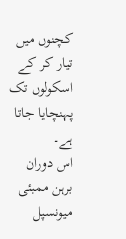کچنوں میں تیار کر کے اسکولوں تک پہنچایا جاتا ہے۔
اس دوران برہن ممبئی میونسپل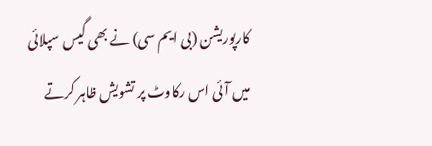کارپوریشن (بی ایم سی) نے بھی گیس سپلائی میں آئی اس رکاوٹ پر تشویش ظاہر کرتے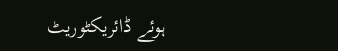ہوئے ڈائریکٹوریٹ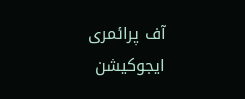آف پرائمری ایجوکیشن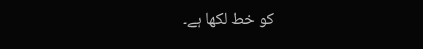کو خط لکھا ہے۔